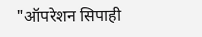"ऑपरेशन सिपाही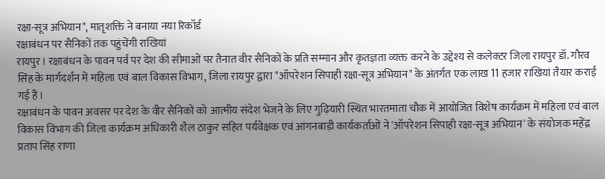रक्षा-सूत्र अभियान", मातृशक्ति ने बनाया नया रिकॉर्ड
रक्षाबंधन पर सैनिकों तक पहुंचेंगी राखियां
रायपुर। रक्षाबंधन के पावन पर्व पर देश की सीमाओं पर तैनात वीर सैनिकों के प्रति सम्मान और कृतज्ञता व्यक्त करने के उद्देश्य से कलेक्टर जिला रायपुर डॉ. गौरव सिंह के मार्गदर्शन में महिला एवं बाल विकास विभाग, जिला रायपुर द्वारा "ऑपरेशन सिपाही रक्षा-सूत्र अभियान" के अंतर्गत एक लाख 11 हजार राखियां तैयार कराई गई हैं।
रक्षाबंधन के पावन अवसर पर देश के वीर सैनिकों को आत्मीय संदेश भेजने के लिए गुढ़ियारी स्थित भारतमाता चौक में आयोजित विशेष कार्यक्रम में महिला एवं बाल विकास विभाग की जिला कार्यक्रम अधिकारी शैल ठाकुर सहित पर्यवेक्षक एवं आंगनबाड़ी कार्यकर्ताओं ने 'ऑपरेशन सिपाही रक्षा-सूत्र अभियान' के संयोजक महेंद्र प्रताप सिंह राणा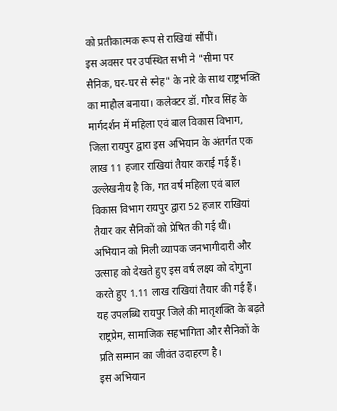को प्रतीकात्मक रूप से राखियां सौंपीं।
इस अवसर पर उपस्थित सभी ने "सीमा पर सैनिक, घर-घर से स्नेह" के नारे के साथ राष्ट्रभक्ति का माहौल बनाया। कलेक्टर डॉ. गौरव सिंह के मार्गदर्शन में महिला एवं बाल विकास विभाग, जिला रायपुर द्वारा इस अभियान के अंतर्गत एक लाख 11 हजार राखियां तैयार कराई गई हैं।
उल्लेखनीय है कि, गत वर्ष महिला एवं बाल विकास विभाग रायपुर द्वारा 52 हजार राखियां तैयार कर सैनिकों को प्रेषित की गई थीं।
अभियान को मिली व्यापक जनभागीदारी और उत्साह को देखते हुए इस वर्ष लक्ष्य को दोगुना करते हुए 1.11 लाख राखियां तैयार की गई हैं।
यह उपलब्धि रायपुर जिले की मातृशक्ति के बढ़ते राष्ट्रप्रेम, सामाजिक सहभागिता और सैनिकों के प्रति सम्मान का जीवंत उदाहरण है।
इस अभियान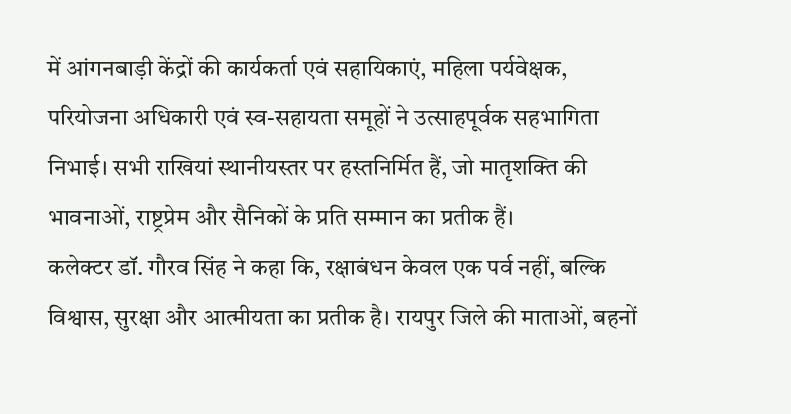में आंगनबाड़ी केंद्रों की कार्यकर्ता एवं सहायिकाएं, महिला पर्यवेक्षक, परियोजना अधिकारी एवं स्व-सहायता समूहों ने उत्साहपूर्वक सहभागिता निभाई। सभी राखियां स्थानीयस्तर पर हस्तनिर्मित हैं, जो मातृशक्ति की भावनाओं, राष्ट्रप्रेम और सैनिकों के प्रति सम्मान का प्रतीक हैं।
कलेक्टर डॉ. गौरव सिंह ने कहा कि, रक्षाबंधन केवल एक पर्व नहीं, बल्कि विश्वास, सुरक्षा और आत्मीयता का प्रतीक है। रायपुर जिले की माताओं, बहनों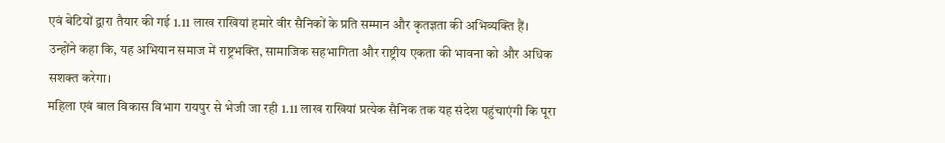एवं बेटियों द्वारा तैयार की गई 1.11 लाख राखियां हमारे वीर सैनिकों के प्रति सम्मान और कृतज्ञता की अभिव्यक्ति हैं।
उन्होंने कहा कि, यह अभियान समाज में राष्ट्रभक्ति, सामाजिक सहभागिता और राष्ट्रीय एकता की भावना को और अधिक सशक्त करेगा।
महिला एवं बाल विकास विभाग रायपुर से भेजी जा रही 1.11 लाख राखियां प्रत्येक सैनिक तक यह संदेश पहुंचाएंगी कि पूरा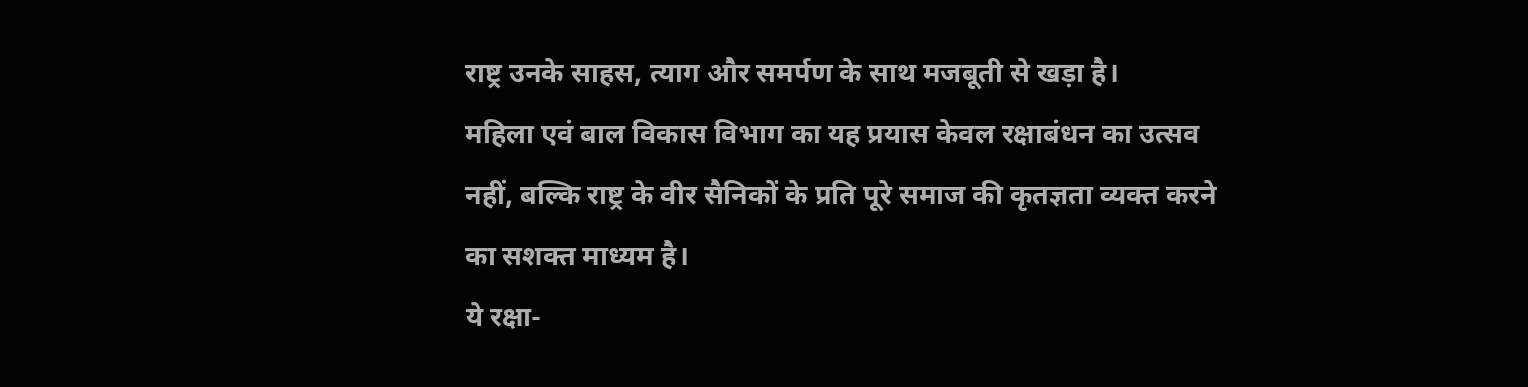राष्ट्र उनके साहस, त्याग और समर्पण के साथ मजबूती से खड़ा है।
महिला एवं बाल विकास विभाग का यह प्रयास केवल रक्षाबंधन का उत्सव नहीं, बल्कि राष्ट्र के वीर सैनिकों के प्रति पूरे समाज की कृतज्ञता व्यक्त करने का सशक्त माध्यम है।
ये रक्षा-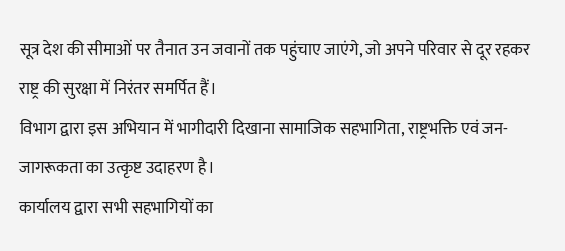सूत्र देश की सीमाओं पर तैनात उन जवानों तक पहुंचाए जाएंगे, जो अपने परिवार से दूर रहकर राष्ट्र की सुरक्षा में निरंतर समर्पित हैं।
विभाग द्वारा इस अभियान में भागीदारी दिखाना सामाजिक सहभागिता, राष्ट्रभक्ति एवं जन-जागरूकता का उत्कृष्ट उदाहरण है।
कार्यालय द्वारा सभी सहभागियों का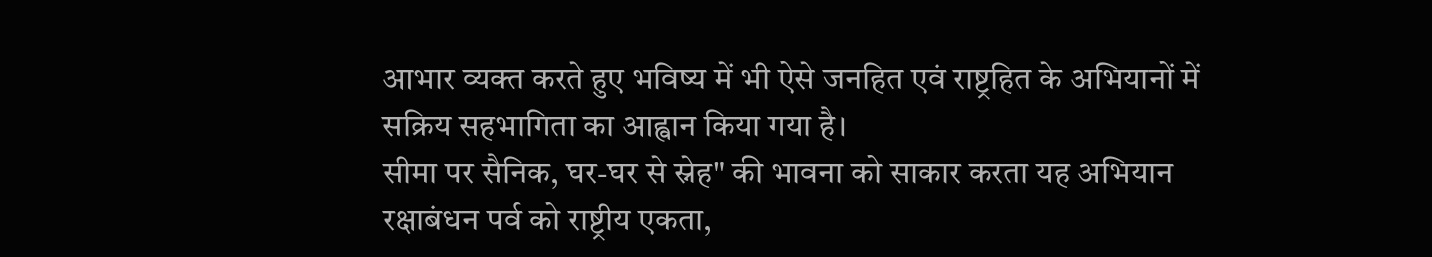आभार व्यक्त करते हुए भविष्य में भी ऐसे जनहित एवं राष्ट्रहित के अभियानों में सक्रिय सहभागिता का आह्वान किया गया है।
सीमा पर सैनिक, घर-घर से स्नेह" की भावना को साकार करता यह अभियान रक्षाबंधन पर्व को राष्ट्रीय एकता,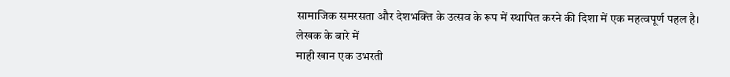सामाजिक समरसता और देशभक्ति के उत्सव के रूप में स्थापित करने की दिशा में एक महत्वपूर्ण पहल है।
लेखक के बारे में
माही खान एक उभरती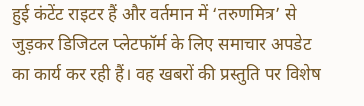हुई कंटेंट राइटर हैं और वर्तमान में ‘तरुणमित्र’ से जुड़कर डिजिटल प्लेटफॉर्म के लिए समाचार अपडेट का कार्य कर रही हैं। वह खबरों की प्रस्तुति पर विशेष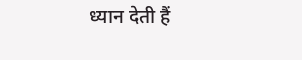ध्यान देती हैं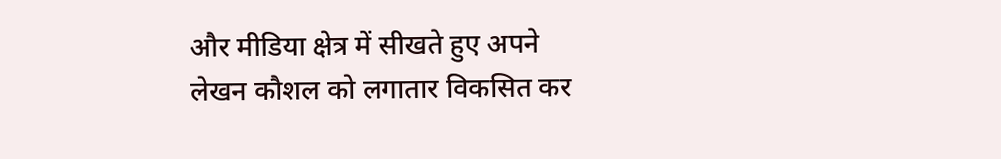और मीडिया क्षेत्र में सीखते हुए अपने लेखन कौशल को लगातार विकसित कर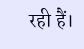रही हैं।